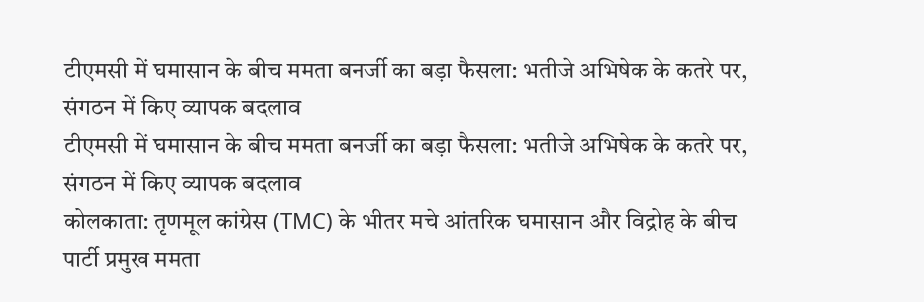टीएमसी में घमासान के बीच ममता बनर्जी का बड़ा फैसला: भतीजे अभिषेक के कतरे पर, संगठन में किए व्यापक बदलाव
टीएमसी में घमासान के बीच ममता बनर्जी का बड़ा फैसला: भतीजे अभिषेक के कतरे पर, संगठन में किए व्यापक बदलाव
कोलकाता: तृणमूल कांग्रेस (TMC) के भीतर मचे आंतरिक घमासान और विद्रोह के बीच पार्टी प्रमुख ममता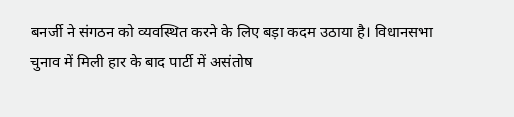बनर्जी ने संगठन को व्यवस्थित करने के लिए बड़ा कदम उठाया है। विधानसभा चुनाव में मिली हार के बाद पार्टी में असंतोष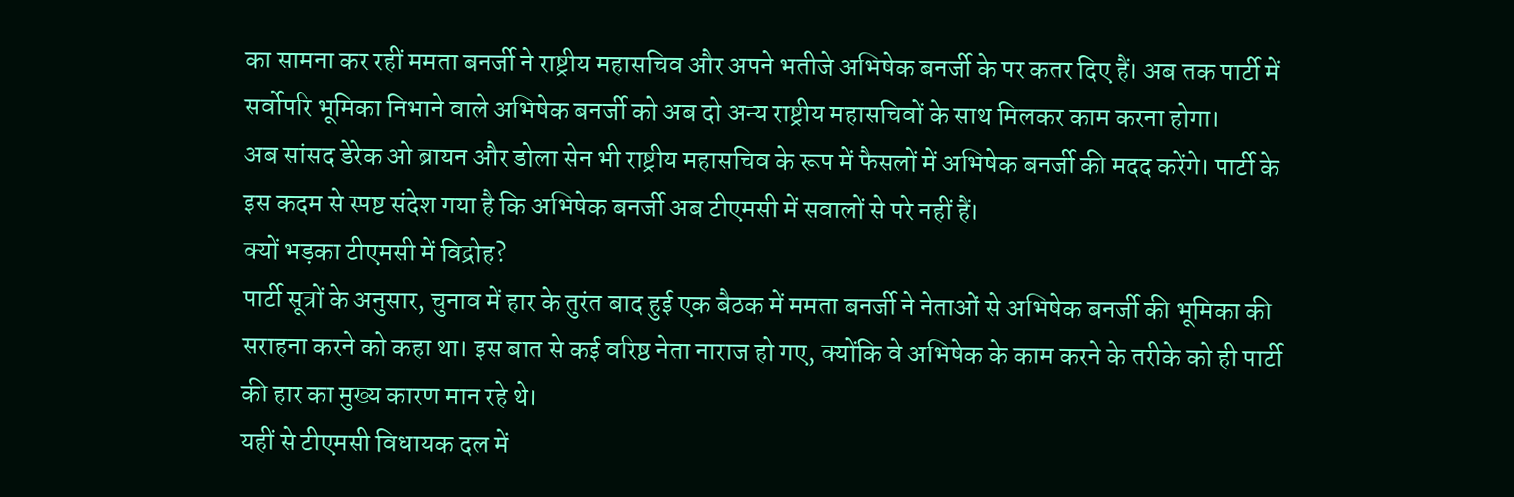का सामना कर रहीं ममता बनर्जी ने राष्ट्रीय महासचिव और अपने भतीजे अभिषेक बनर्जी के पर कतर दिए हैं। अब तक पार्टी में सर्वोपरि भूमिका निभाने वाले अभिषेक बनर्जी को अब दो अन्य राष्ट्रीय महासचिवों के साथ मिलकर काम करना होगा।
अब सांसद डेरेक ओ ब्रायन और डोला सेन भी राष्ट्रीय महासचिव के रूप में फैसलों में अभिषेक बनर्जी की मदद करेंगे। पार्टी के इस कदम से स्पष्ट संदेश गया है कि अभिषेक बनर्जी अब टीएमसी में सवालों से परे नहीं हैं।
क्यों भड़का टीएमसी में विद्रोह?
पार्टी सूत्रों के अनुसार, चुनाव में हार के तुरंत बाद हुई एक बैठक में ममता बनर्जी ने नेताओं से अभिषेक बनर्जी की भूमिका की सराहना करने को कहा था। इस बात से कई वरिष्ठ नेता नाराज हो गए, क्योंकि वे अभिषेक के काम करने के तरीके को ही पार्टी की हार का मुख्य कारण मान रहे थे।
यहीं से टीएमसी विधायक दल में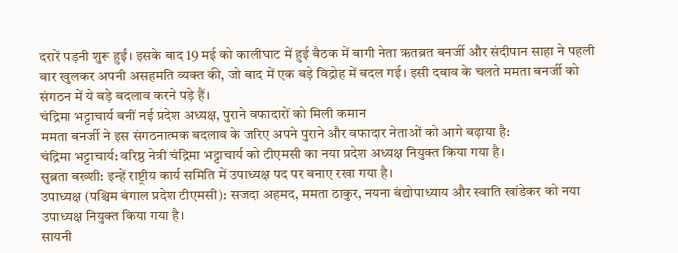दरारें पड़नी शुरू हुईं। इसके बाद 19 मई को कालीघाट में हुई बैठक में बागी नेता ऋतब्रत बनर्जी और संदीपान साहा ने पहली बार खुलकर अपनी असहमति व्यक्त की, जो बाद में एक बड़े विद्रोह में बदल गई। इसी दबाव के चलते ममता बनर्जी को संगठन में ये बड़े बदलाव करने पड़े हैं।
चंद्रिमा भट्टाचार्य बनीं नई प्रदेश अध्यक्ष, पुराने वफादारों को मिली कमान
ममता बनर्जी ने इस संगठनात्मक बदलाव के जरिए अपने पुराने और वफादार नेताओं को आगे बढ़ाया है:
चंद्रिमा भट्टाचार्य: वरिष्ठ नेत्री चंद्रिमा भट्टाचार्य को टीएमसी का नया प्रदेश अध्यक्ष नियुक्त किया गया है।
सुब्रता बख्शी: इन्हें राष्ट्रीय कार्य समिति में उपाध्यक्ष पद पर बनाए रखा गया है।
उपाध्यक्ष (पश्चिम बंगाल प्रदेश टीएमसी): सजदा अहमद, ममता ठाकुर, नयना बंद्योपाध्याय और स्वाति खांडेकर को नया उपाध्यक्ष नियुक्त किया गया है।
सायनी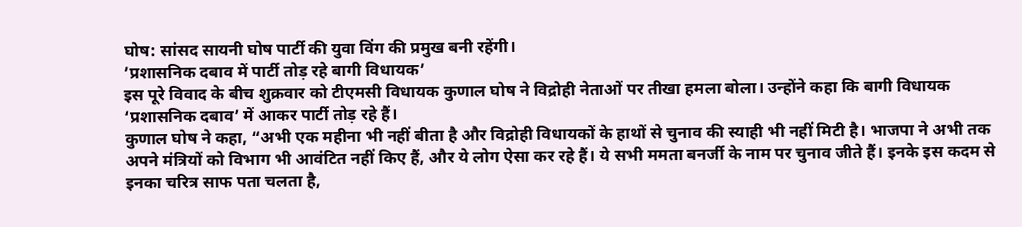घोष: सांसद सायनी घोष पार्टी की युवा विंग की प्रमुख बनी रहेंगी।
’प्रशासनिक दबाव में पार्टी तोड़ रहे बागी विधायक’
इस पूरे विवाद के बीच शुक्रवार को टीएमसी विधायक कुणाल घोष ने विद्रोही नेताओं पर तीखा हमला बोला। उन्होंने कहा कि बागी विधायक ‘प्रशासनिक दबाव’ में आकर पार्टी तोड़ रहे हैं।
कुणाल घोष ने कहा, “अभी एक महीना भी नहीं बीता है और विद्रोही विधायकों के हाथों से चुनाव की स्याही भी नहीं मिटी है। भाजपा ने अभी तक अपने मंत्रियों को विभाग भी आवंटित नहीं किए हैं, और ये लोग ऐसा कर रहे हैं। ये सभी ममता बनर्जी के नाम पर चुनाव जीते हैं। इनके इस कदम से इनका चरित्र साफ पता चलता है,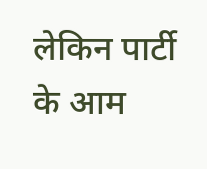लेकिन पार्टी के आम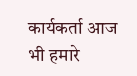कार्यकर्ता आज भी हमारे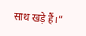साथ खड़े हैं।”